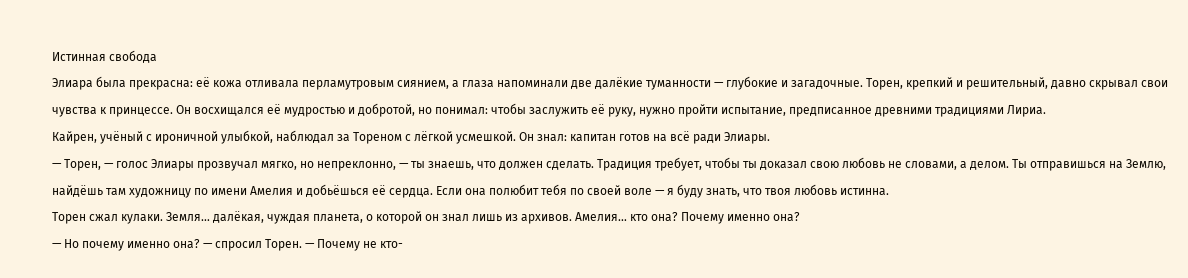Истинная свобода
Элиара была прекрасна: её кожа отливала перламутровым сиянием, а глаза напоминали две далёкие туманности — глубокие и загадочные. Торен, крепкий и решительный, давно скрывал свои чувства к принцессе. Он восхищался её мудростью и добротой, но понимал: чтобы заслужить её руку, нужно пройти испытание, предписанное древними традициями Лириа.
Кайрен, учёный с ироничной улыбкой, наблюдал за Тореном с лёгкой усмешкой. Он знал: капитан готов на всё ради Элиары.
— Торен, — голос Элиары прозвучал мягко, но непреклонно, — ты знаешь, что должен сделать. Традиция требует, чтобы ты доказал свою любовь не словами, а делом. Ты отправишься на Землю, найдёшь там художницу по имени Амелия и добьёшься её сердца. Если она полюбит тебя по своей воле — я буду знать, что твоя любовь истинна.
Торен сжал кулаки. Земля… далёкая, чуждая планета, о которой он знал лишь из архивов. Амелия… кто она? Почему именно она?
— Но почему именно она? — спросил Торен. — Почему не кто-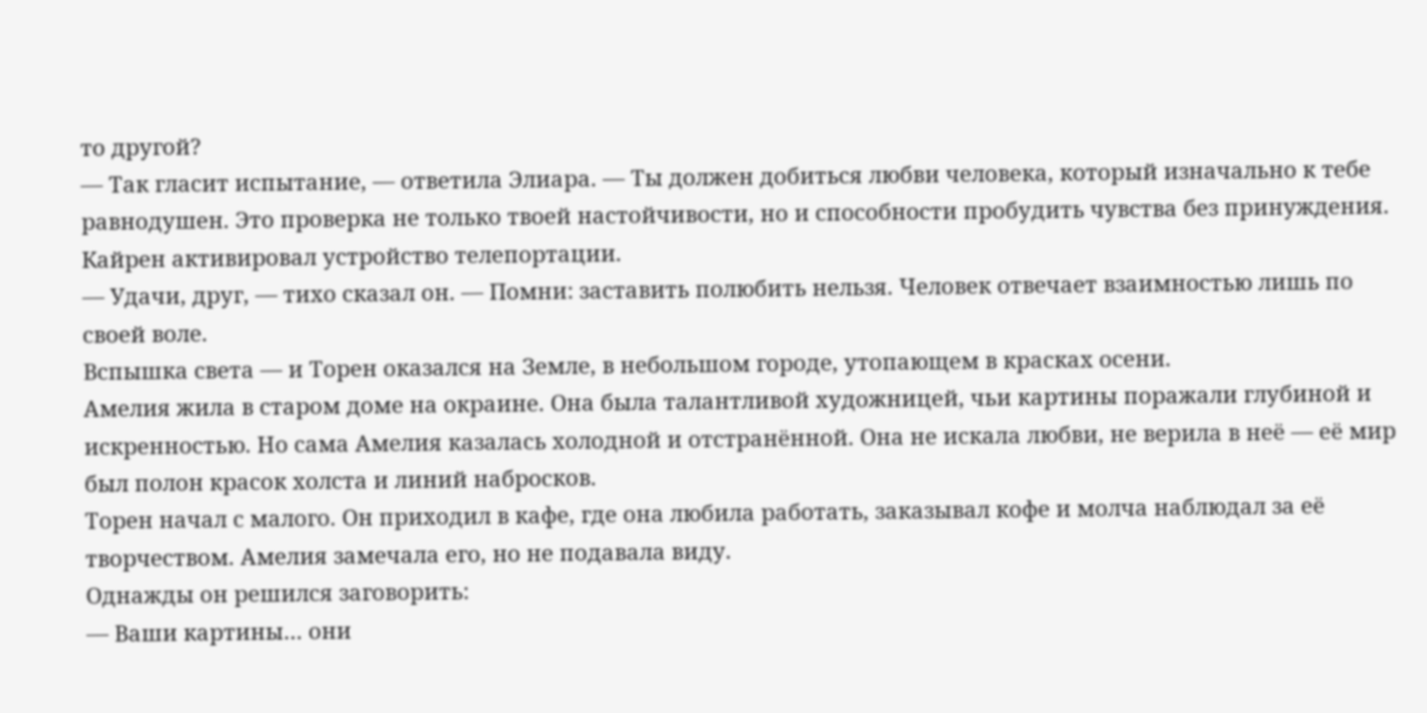то другой?
— Так гласит испытание, — ответила Элиара. — Ты должен добиться любви человека, который изначально к тебе равнодушен. Это проверка не только твоей настойчивости, но и способности пробудить чувства без принуждения.
Кайрен активировал устройство телепортации.
— Удачи, друг, — тихо сказал он. — Помни: заставить полюбить нельзя. Человек отвечает взаимностью лишь по своей воле.
Вспышка света — и Торен оказался на Земле, в небольшом городе, утопающем в красках осени.
Амелия жила в старом доме на окраине. Она была талантливой художницей, чьи картины поражали глубиной и искренностью. Но сама Амелия казалась холодной и отстранённой. Она не искала любви, не верила в неё — её мир был полон красок холста и линий набросков.
Торен начал с малого. Он приходил в кафе, где она любила работать, заказывал кофе и молча наблюдал за её творчеством. Амелия замечала его, но не подавала виду.
Однажды он решился заговорить:
— Ваши картины… они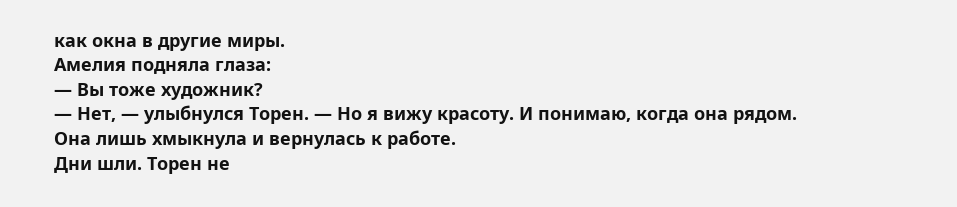как окна в другие миры.
Амелия подняла глаза:
— Вы тоже художник?
— Нет, — улыбнулся Торен. — Но я вижу красоту. И понимаю, когда она рядом.
Она лишь хмыкнула и вернулась к работе.
Дни шли. Торен не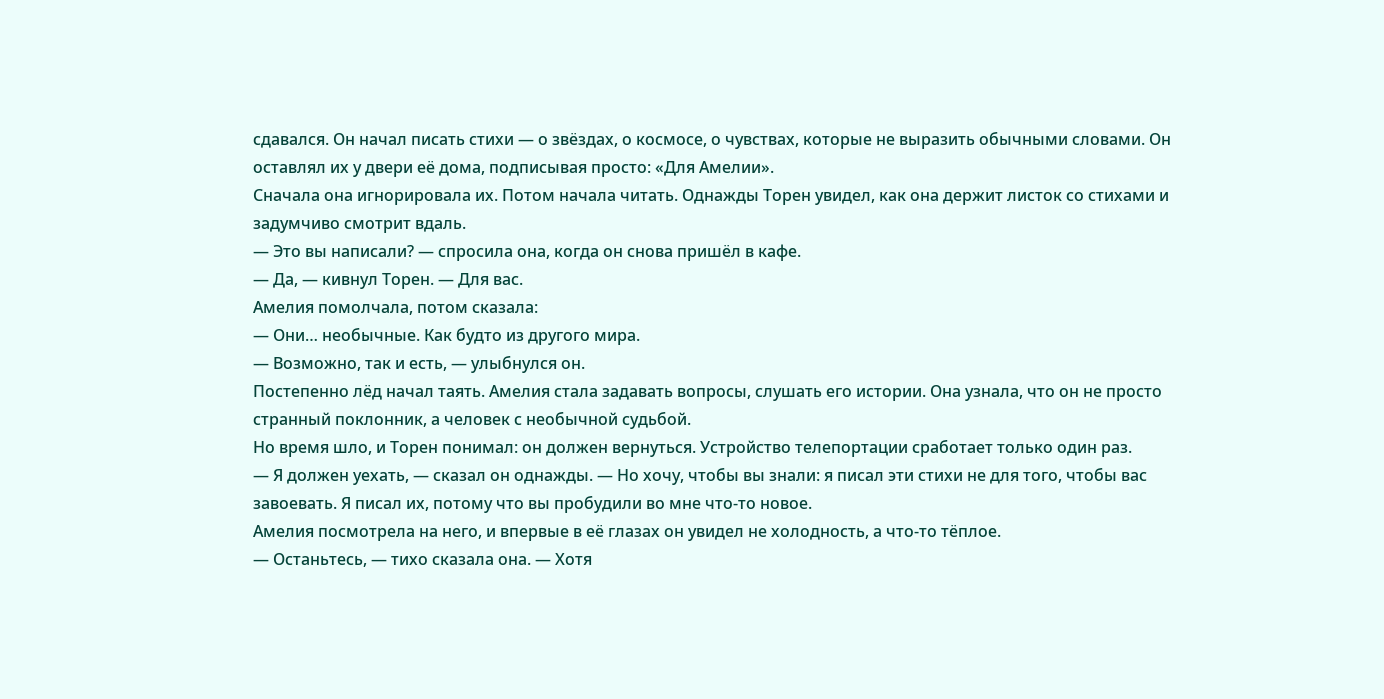сдавался. Он начал писать стихи — о звёздах, о космосе, о чувствах, которые не выразить обычными словами. Он оставлял их у двери её дома, подписывая просто: «Для Амелии».
Сначала она игнорировала их. Потом начала читать. Однажды Торен увидел, как она держит листок со стихами и задумчиво смотрит вдаль.
— Это вы написали? — спросила она, когда он снова пришёл в кафе.
— Да, — кивнул Торен. — Для вас.
Амелия помолчала, потом сказала:
— Они… необычные. Как будто из другого мира.
— Возможно, так и есть, — улыбнулся он.
Постепенно лёд начал таять. Амелия стала задавать вопросы, слушать его истории. Она узнала, что он не просто странный поклонник, а человек с необычной судьбой.
Но время шло, и Торен понимал: он должен вернуться. Устройство телепортации сработает только один раз.
— Я должен уехать, — сказал он однажды. — Но хочу, чтобы вы знали: я писал эти стихи не для того, чтобы вас завоевать. Я писал их, потому что вы пробудили во мне что-то новое.
Амелия посмотрела на него, и впервые в её глазах он увидел не холодность, а что-то тёплое.
— Останьтесь, — тихо сказала она. — Хотя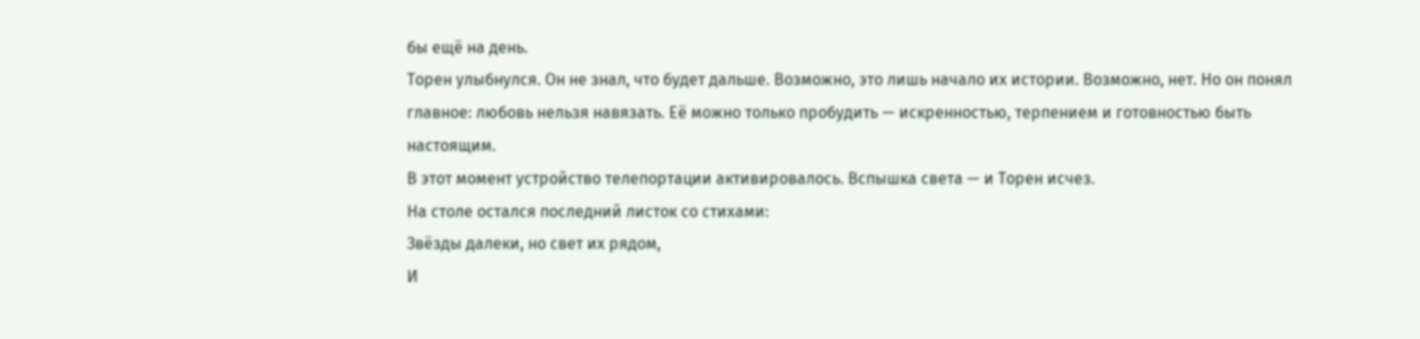бы ещё на день.
Торен улыбнулся. Он не знал, что будет дальше. Возможно, это лишь начало их истории. Возможно, нет. Но он понял главное: любовь нельзя навязать. Её можно только пробудить — искренностью, терпением и готовностью быть настоящим.
В этот момент устройство телепортации активировалось. Вспышка света — и Торен исчез.
На столе остался последний листок со стихами:
Звёзды далеки, но свет их рядом,
И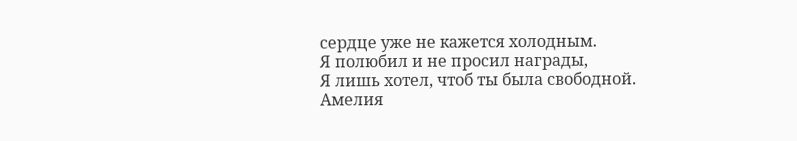сердце уже не кажется холодным.
Я полюбил и не просил награды,
Я лишь хотел, чтоб ты была свободной.
Амелия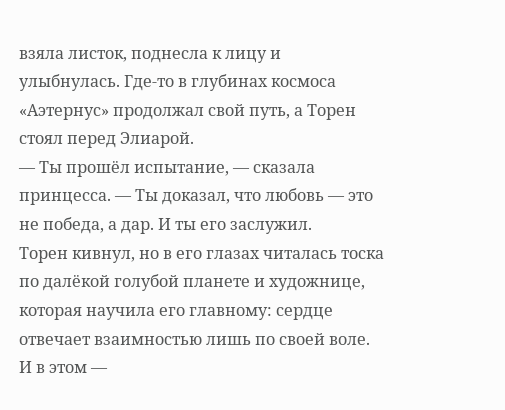взяла листок, поднесла к лицу и улыбнулась. Где-то в глубинах космоса «Аэтернус» продолжал свой путь, а Торен стоял перед Элиарой.
— Ты прошёл испытание, — сказала принцесса. — Ты доказал, что любовь — это не победа, а дар. И ты его заслужил.
Торен кивнул, но в его глазах читалась тоска по далёкой голубой планете и художнице, которая научила его главному: сердце отвечает взаимностью лишь по своей воле. И в этом —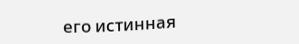его истинная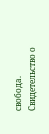свобода.
Свидетельство о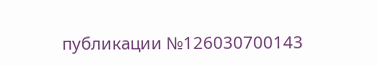публикации №126030700143